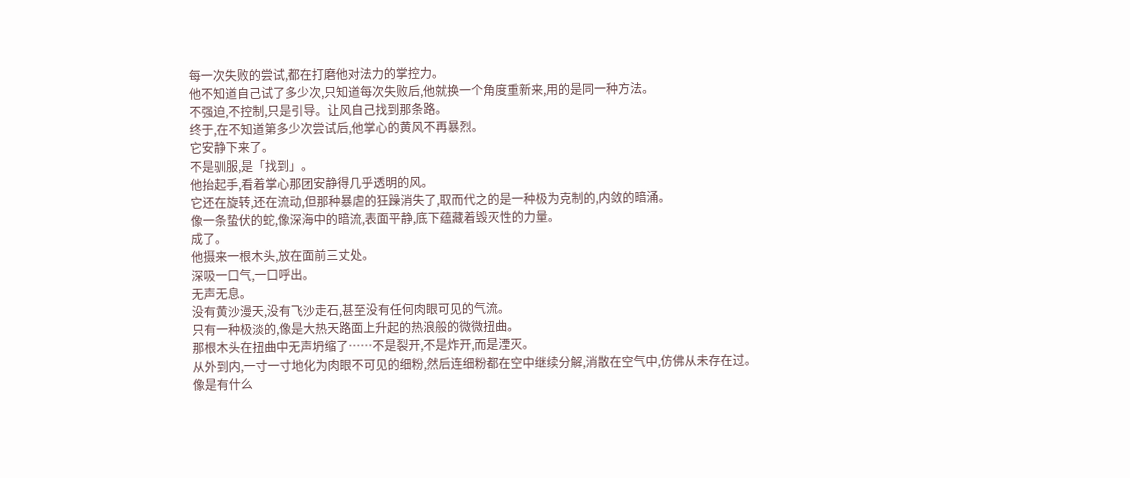每一次失败的尝试,都在打磨他对法力的掌控力。
他不知道自己试了多少次,只知道每次失败后,他就换一个角度重新来,用的是同一种方法。
不强迫,不控制,只是引导。让风自己找到那条路。
终于,在不知道第多少次尝试后,他掌心的黄风不再暴烈。
它安静下来了。
不是驯服,是「找到」。
他抬起手,看着掌心那团安静得几乎透明的风。
它还在旋转,还在流动,但那种暴虐的狂躁消失了,取而代之的是一种极为克制的,内敛的暗涌。
像一条蛰伏的蛇,像深海中的暗流,表面平静,底下蕴藏着毁灭性的力量。
成了。
他摄来一根木头,放在面前三丈处。
深吸一口气,一口呼出。
无声无息。
没有黄沙漫天,没有飞沙走石,甚至没有任何肉眼可见的气流。
只有一种极淡的,像是大热天路面上升起的热浪般的微微扭曲。
那根木头在扭曲中无声坍缩了……不是裂开,不是炸开,而是湮灭。
从外到内,一寸一寸地化为肉眼不可见的细粉,然后连细粉都在空中继续分解,消散在空气中,仿佛从未存在过。
像是有什么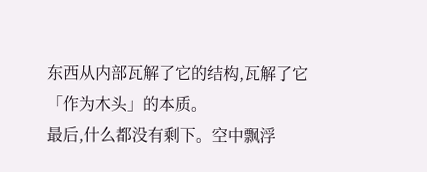东西从内部瓦解了它的结构,瓦解了它「作为木头」的本质。
最后,什么都没有剩下。空中飘浮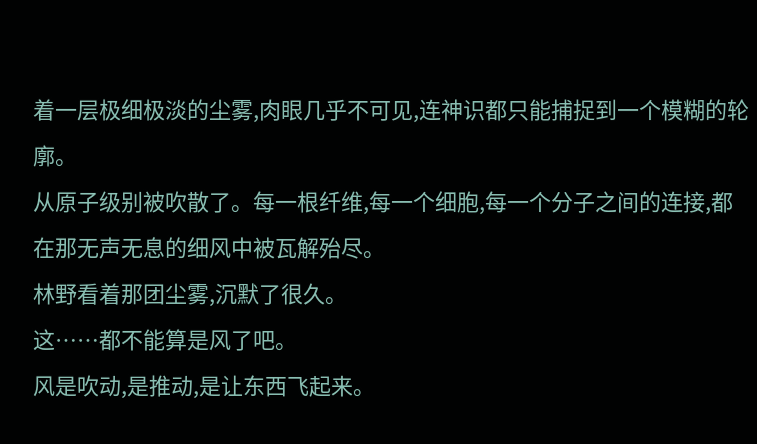着一层极细极淡的尘雾,肉眼几乎不可见,连神识都只能捕捉到一个模糊的轮廓。
从原子级别被吹散了。每一根纤维,每一个细胞,每一个分子之间的连接,都在那无声无息的细风中被瓦解殆尽。
林野看着那团尘雾,沉默了很久。
这……都不能算是风了吧。
风是吹动,是推动,是让东西飞起来。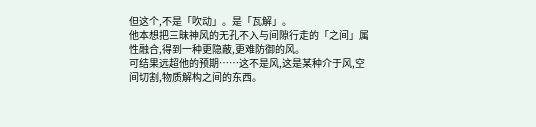但这个,不是「吹动」。是「瓦解」。
他本想把三昧神风的无孔不入与间隙行走的「之间」属性融合,得到一种更隐蔽,更难防御的风。
可结果远超他的预期……这不是风,这是某种介于风,空间切割,物质解构之间的东西。